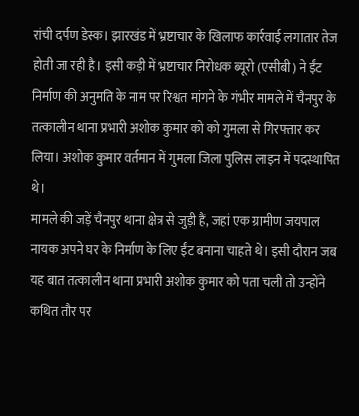रांची दर्पण डेस्क। झारखंड में भ्रष्टाचार के खिलाफ कार्रवाई लगातार तेज होती जा रही है। इसी कड़ी में भ्रष्टाचार निरोधक ब्यूरो (एसीबी) ने ईंट निर्माण की अनुमति के नाम पर रिश्वत मांगने के गंभीर मामले में चैनपुर के तत्कालीन थाना प्रभारी अशोक कुमार को को गुमला से गिरफ्तार कर लिया। अशोक कुमार वर्तमान में गुमला जिला पुलिस लाइन में पदस्थापित थे।
मामले की जड़ें चैनपुर थाना क्षेत्र से जुड़ी हैं, जहां एक ग्रामीण जयपाल नायक अपने घर के निर्माण के लिए ईंट बनाना चाहते थे। इसी दौरान जब यह बात तत्कालीन थाना प्रभारी अशोक कुमार को पता चली तो उन्होंने कथित तौर पर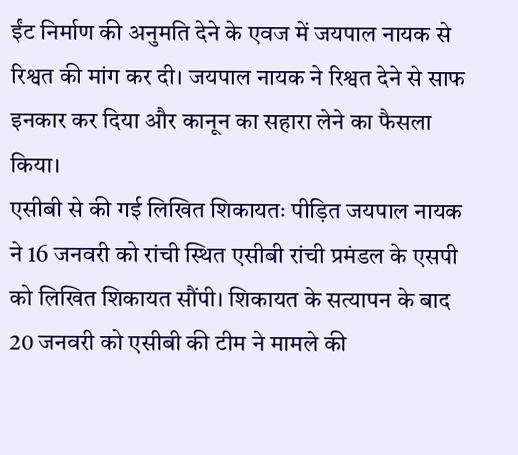ईंट निर्माण की अनुमति देने के एवज में जयपाल नायक से रिश्वत की मांग कर दी। जयपाल नायक ने रिश्वत देने से साफ इनकार कर दिया और कानून का सहारा लेने का फैसला किया।
एसीबी से की गई लिखित शिकायतः पीड़ित जयपाल नायक ने 16 जनवरी को रांची स्थित एसीबी रांची प्रमंडल के एसपी को लिखित शिकायत सौंपी। शिकायत के सत्यापन के बाद 20 जनवरी को एसीबी की टीम ने मामले की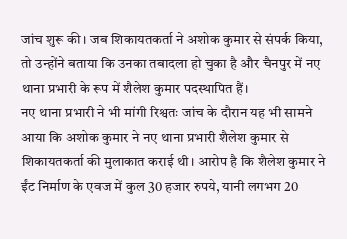जांच शुरू की। जब शिकायतकर्ता ने अशोक कुमार से संपर्क किया, तो उन्होंने बताया कि उनका तबादला हो चुका है और चैनपुर में नए थाना प्रभारी के रूप में शैलेश कुमार पदस्थापित हैं।
नए थाना प्रभारी ने भी मांगी रिश्वतः जांच के दौरान यह भी सामने आया कि अशोक कुमार ने नए थाना प्रभारी शैलेश कुमार से शिकायतकर्ता की मुलाकात कराई थी। आरोप है कि शैलेश कुमार ने ईंट निर्माण के एवज में कुल 30 हजार रुपये, यानी लगभग 20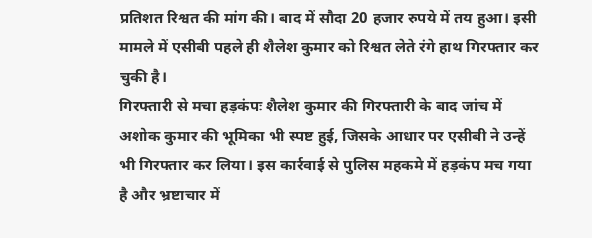प्रतिशत रिश्वत की मांग की। बाद में सौदा 20 हजार रुपये में तय हुआ। इसी मामले में एसीबी पहले ही शैलेश कुमार को रिश्वत लेते रंगे हाथ गिरफ्तार कर चुकी है।
गिरफ्तारी से मचा हड़कंपः शैलेश कुमार की गिरफ्तारी के बाद जांच में अशोक कुमार की भूमिका भी स्पष्ट हुई, जिसके आधार पर एसीबी ने उन्हें भी गिरफ्तार कर लिया। इस कार्रवाई से पुलिस महकमे में हड़कंप मच गया है और भ्रष्टाचार में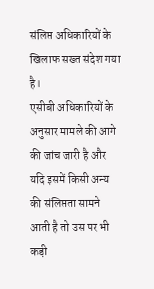संलिप्त अधिकारियों के खिलाफ सख्त संदेश गया है।
एसीबी अधिकारियों के अनुसार मामले की आगे की जांच जारी है और यदि इसमें किसी अन्य की संलिप्तता सामने आती है तो उस पर भी कड़ी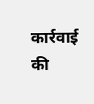कार्रवाई की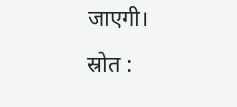जाएगी।
स्रोत :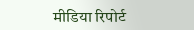मीडिया रिपोर्ट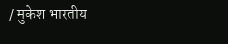/ मुकेश भारतीय